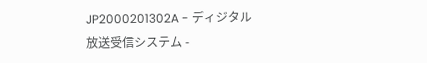JP2000201302A - ディジタル放送受信システム -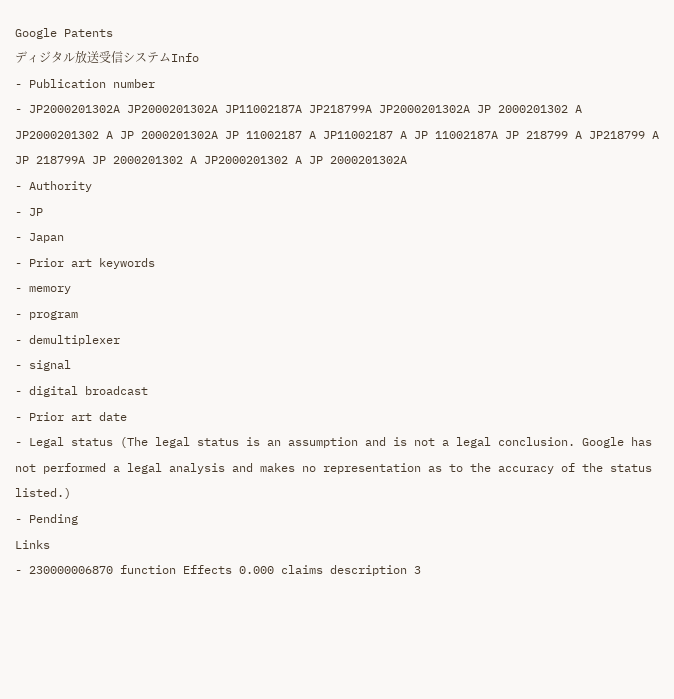Google Patents
ディジタル放送受信システムInfo
- Publication number
- JP2000201302A JP2000201302A JP11002187A JP218799A JP2000201302A JP 2000201302 A JP2000201302 A JP 2000201302A JP 11002187 A JP11002187 A JP 11002187A JP 218799 A JP218799 A JP 218799A JP 2000201302 A JP2000201302 A JP 2000201302A
- Authority
- JP
- Japan
- Prior art keywords
- memory
- program
- demultiplexer
- signal
- digital broadcast
- Prior art date
- Legal status (The legal status is an assumption and is not a legal conclusion. Google has not performed a legal analysis and makes no representation as to the accuracy of the status listed.)
- Pending
Links
- 230000006870 function Effects 0.000 claims description 3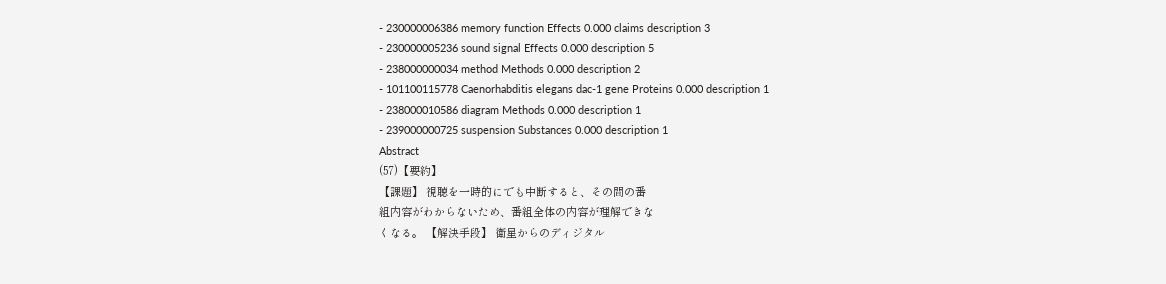- 230000006386 memory function Effects 0.000 claims description 3
- 230000005236 sound signal Effects 0.000 description 5
- 238000000034 method Methods 0.000 description 2
- 101100115778 Caenorhabditis elegans dac-1 gene Proteins 0.000 description 1
- 238000010586 diagram Methods 0.000 description 1
- 239000000725 suspension Substances 0.000 description 1
Abstract
(57)【要約】
【課題】 視聴を一時的にでも中断すると、その間の番
組内容がわからないため、番組全体の内容が理解できな
くなる。 【解決手段】 衛星からのディジタル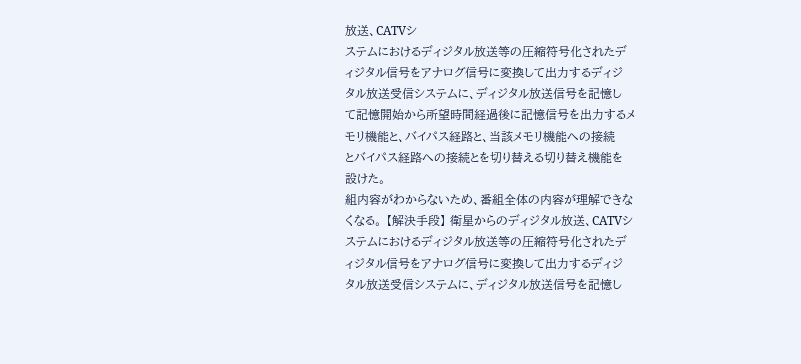放送、CATVシ
ステムにおけるディジタル放送等の圧縮符号化されたデ
ィジタル信号をアナログ信号に変換して出力するディジ
タル放送受信システムに、ディジタル放送信号を記憶し
て記憶開始から所望時間経過後に記憶信号を出力するメ
モリ機能と、バイパス経路と、当該メモリ機能への接続
とバイパス経路への接続とを切り替える切り替え機能を
設けた。
組内容がわからないため、番組全体の内容が理解できな
くなる。 【解決手段】 衛星からのディジタル放送、CATVシ
ステムにおけるディジタル放送等の圧縮符号化されたデ
ィジタル信号をアナログ信号に変換して出力するディジ
タル放送受信システムに、ディジタル放送信号を記憶し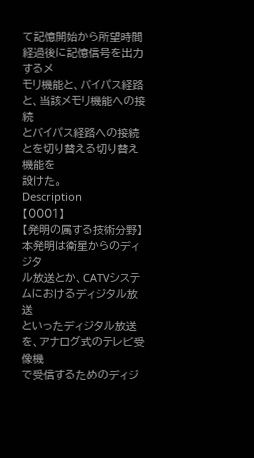て記憶開始から所望時間経過後に記憶信号を出力するメ
モリ機能と、バイパス経路と、当該メモリ機能への接続
とバイパス経路への接続とを切り替える切り替え機能を
設けた。
Description
【0001】
【発明の属する技術分野】本発明は衛星からのディジタ
ル放送とか、CATVシステムにおけるディジタル放送
といったディジタル放送を、アナログ式のテレビ受像機
で受信するためのディジ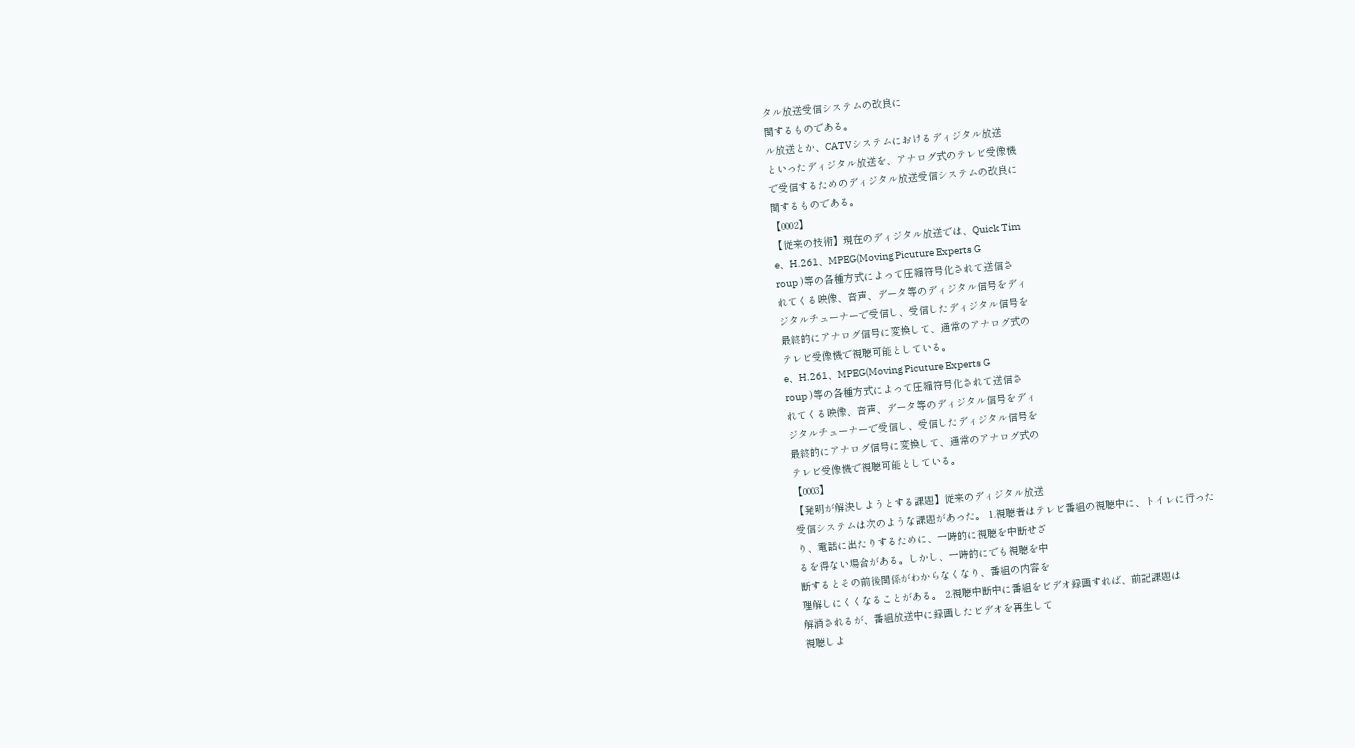タル放送受信システムの改良に
関するものである。
ル放送とか、CATVシステムにおけるディジタル放送
といったディジタル放送を、アナログ式のテレビ受像機
で受信するためのディジタル放送受信システムの改良に
関するものである。
【0002】
【従来の技術】現在のディジタル放送では、Quick Tim
e、H.261、MPEG(Moving Picuture Experts G
roup )等の各種方式によって圧縮符号化されて送信さ
れてくる映像、音声、データ等のディジタル信号をディ
ジタルチューナーで受信し、受信したディジタル信号を
最終的にアナログ信号に変換して、通常のアナログ式の
テレビ受像機で視聴可能としている。
e、H.261、MPEG(Moving Picuture Experts G
roup )等の各種方式によって圧縮符号化されて送信さ
れてくる映像、音声、データ等のディジタル信号をディ
ジタルチューナーで受信し、受信したディジタル信号を
最終的にアナログ信号に変換して、通常のアナログ式の
テレビ受像機で視聴可能としている。
【0003】
【発明が解決しようとする課題】従来のディジタル放送
受信システムは次のような課題があった。 1.視聴者はテレビ番組の視聴中に、トイレに行った
り、電話に出たりするために、一時的に視聴を中断せざ
るを得ない場合がある。しかし、一時的にでも視聴を中
断するとその前後関係がわからなくなり、番組の内容を
理解しにくくなることがある。 2.視聴中断中に番組をビデオ録画すれば、前記課題は
解消されるが、番組放送中に録画したビデオを再生して
視聴しよ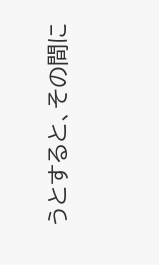うとすると、その間に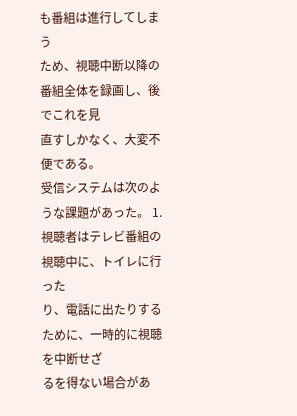も番組は進行してしまう
ため、視聴中断以降の番組全体を録画し、後でこれを見
直すしかなく、大変不便である。
受信システムは次のような課題があった。 1.視聴者はテレビ番組の視聴中に、トイレに行った
り、電話に出たりするために、一時的に視聴を中断せざ
るを得ない場合があ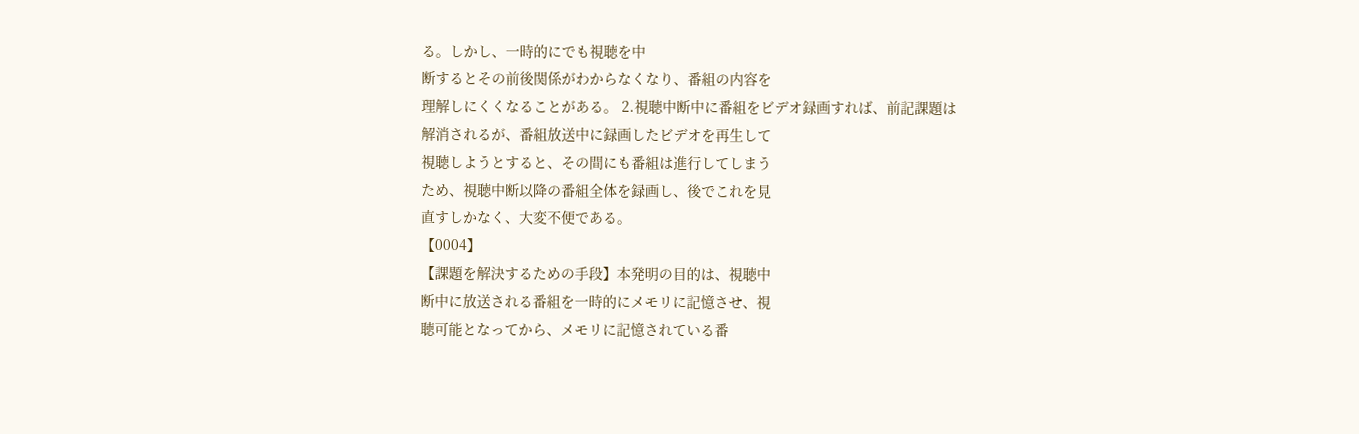る。しかし、一時的にでも視聴を中
断するとその前後関係がわからなくなり、番組の内容を
理解しにくくなることがある。 2.視聴中断中に番組をビデオ録画すれば、前記課題は
解消されるが、番組放送中に録画したビデオを再生して
視聴しようとすると、その間にも番組は進行してしまう
ため、視聴中断以降の番組全体を録画し、後でこれを見
直すしかなく、大変不便である。
【0004】
【課題を解決するための手段】本発明の目的は、視聴中
断中に放送される番組を一時的にメモリに記憶させ、視
聴可能となってから、メモリに記憶されている番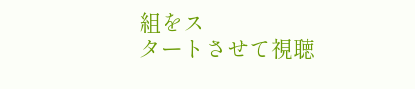組をス
タートさせて視聴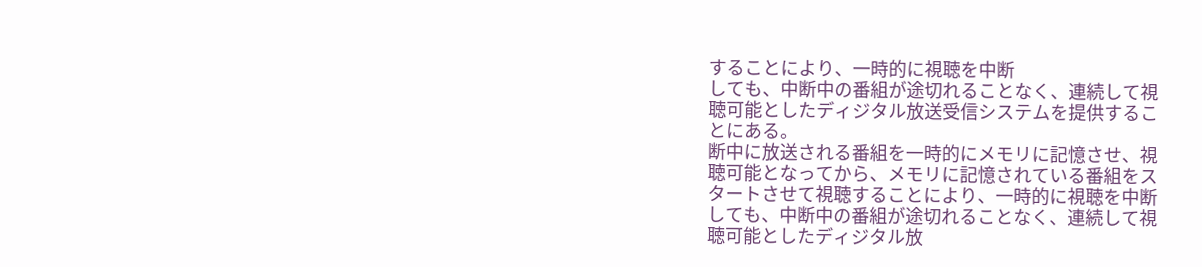することにより、一時的に視聴を中断
しても、中断中の番組が途切れることなく、連続して視
聴可能としたディジタル放送受信システムを提供するこ
とにある。
断中に放送される番組を一時的にメモリに記憶させ、視
聴可能となってから、メモリに記憶されている番組をス
タートさせて視聴することにより、一時的に視聴を中断
しても、中断中の番組が途切れることなく、連続して視
聴可能としたディジタル放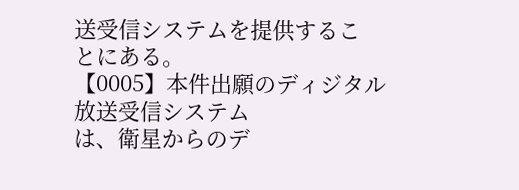送受信システムを提供するこ
とにある。
【0005】本件出願のディジタル放送受信システム
は、衛星からのデ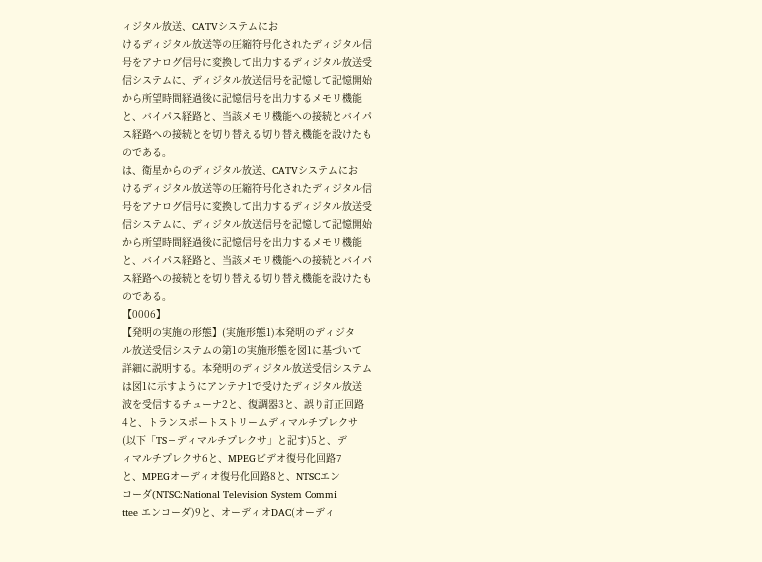ィジタル放送、CATVシステムにお
けるディジタル放送等の圧縮符号化されたディジタル信
号をアナログ信号に変換して出力するディジタル放送受
信システムに、ディジタル放送信号を記憶して記憶開始
から所望時間経過後に記憶信号を出力するメモリ機能
と、バイパス経路と、当該メモリ機能への接続とバイパ
ス経路への接続とを切り替える切り替え機能を設けたも
のである。
は、衛星からのディジタル放送、CATVシステムにお
けるディジタル放送等の圧縮符号化されたディジタル信
号をアナログ信号に変換して出力するディジタル放送受
信システムに、ディジタル放送信号を記憶して記憶開始
から所望時間経過後に記憶信号を出力するメモリ機能
と、バイパス経路と、当該メモリ機能への接続とバイパ
ス経路への接続とを切り替える切り替え機能を設けたも
のである。
【0006】
【発明の実施の形態】(実施形態1)本発明のディジタ
ル放送受信システムの第1の実施形態を図1に基づいて
詳細に説明する。本発明のディジタル放送受信システム
は図1に示すようにアンテナ1で受けたディジタル放送
波を受信するチューナ2と、復調器3と、誤り訂正回路
4と、トランスポートストリームディマルチプレクサ
(以下「TS−ディマルチプレクサ」と記す)5と、デ
ィマルチプレクサ6と、MPEGビデオ復号化回路7
と、MPEGオーディオ復号化回路8と、NTSCエン
コーダ(NTSC:National Television System Commi
ttee エンコーダ)9と、オーディオDAC(オーディ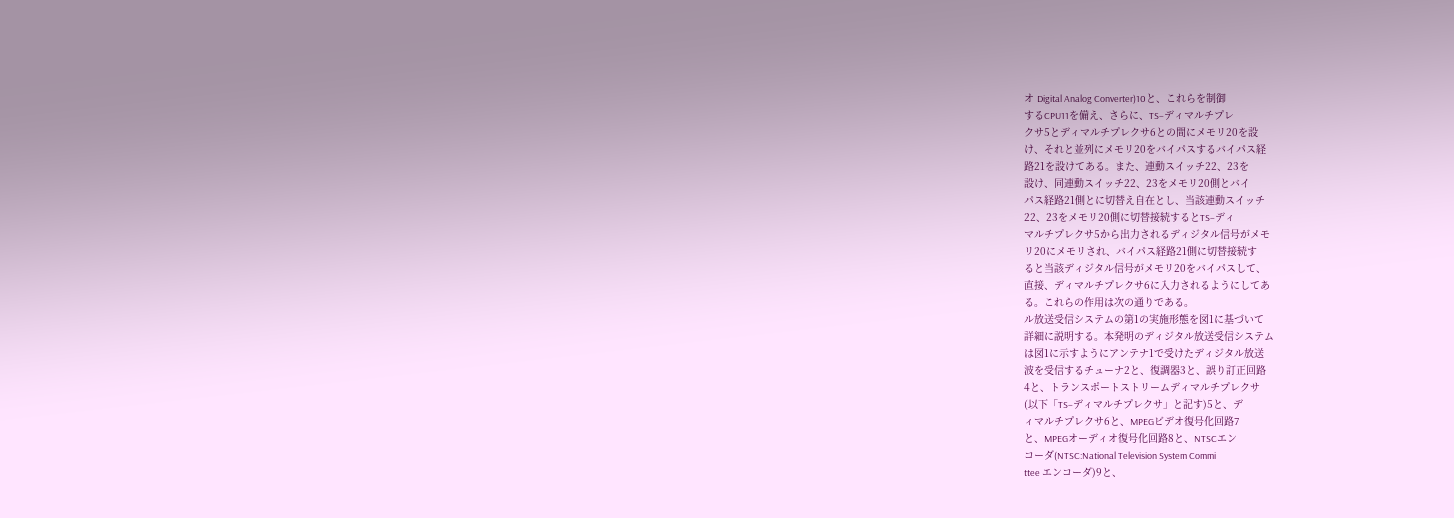オ Digital Analog Converter)10と、これらを制御
するCPU11を備え、さらに、TS−ディマルチプレ
クサ5とディマルチプレクサ6との間にメモリ20を設
け、それと並列にメモリ20をバイパスするバイパス経
路21を設けてある。また、連動スイッチ22、23を
設け、同連動スイッチ22、23をメモリ20側とバイ
パス経路21側とに切替え自在とし、当該連動スイッチ
22、23をメモリ20側に切替接続するとTS−ディ
マルチプレクサ5から出力されるディジタル信号がメモ
リ20にメモリされ、バイパス経路21側に切替接続す
ると当該ディジタル信号がメモリ20をバイパスして、
直接、ディマルチプレクサ6に入力されるようにしてあ
る。これらの作用は次の通りである。
ル放送受信システムの第1の実施形態を図1に基づいて
詳細に説明する。本発明のディジタル放送受信システム
は図1に示すようにアンテナ1で受けたディジタル放送
波を受信するチューナ2と、復調器3と、誤り訂正回路
4と、トランスポートストリームディマルチプレクサ
(以下「TS−ディマルチプレクサ」と記す)5と、デ
ィマルチプレクサ6と、MPEGビデオ復号化回路7
と、MPEGオーディオ復号化回路8と、NTSCエン
コーダ(NTSC:National Television System Commi
ttee エンコーダ)9と、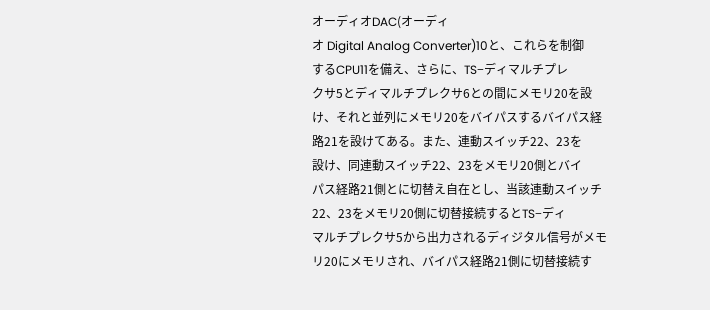オーディオDAC(オーディ
オ Digital Analog Converter)10と、これらを制御
するCPU11を備え、さらに、TS−ディマルチプレ
クサ5とディマルチプレクサ6との間にメモリ20を設
け、それと並列にメモリ20をバイパスするバイパス経
路21を設けてある。また、連動スイッチ22、23を
設け、同連動スイッチ22、23をメモリ20側とバイ
パス経路21側とに切替え自在とし、当該連動スイッチ
22、23をメモリ20側に切替接続するとTS−ディ
マルチプレクサ5から出力されるディジタル信号がメモ
リ20にメモリされ、バイパス経路21側に切替接続す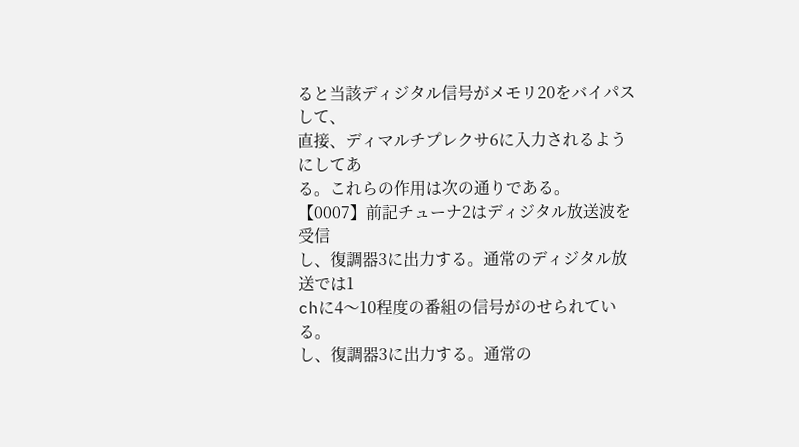ると当該ディジタル信号がメモリ20をバイパスして、
直接、ディマルチプレクサ6に入力されるようにしてあ
る。これらの作用は次の通りである。
【0007】前記チューナ2はディジタル放送波を受信
し、復調器3に出力する。通常のディジタル放送では1
chに4〜10程度の番組の信号がのせられている。
し、復調器3に出力する。通常の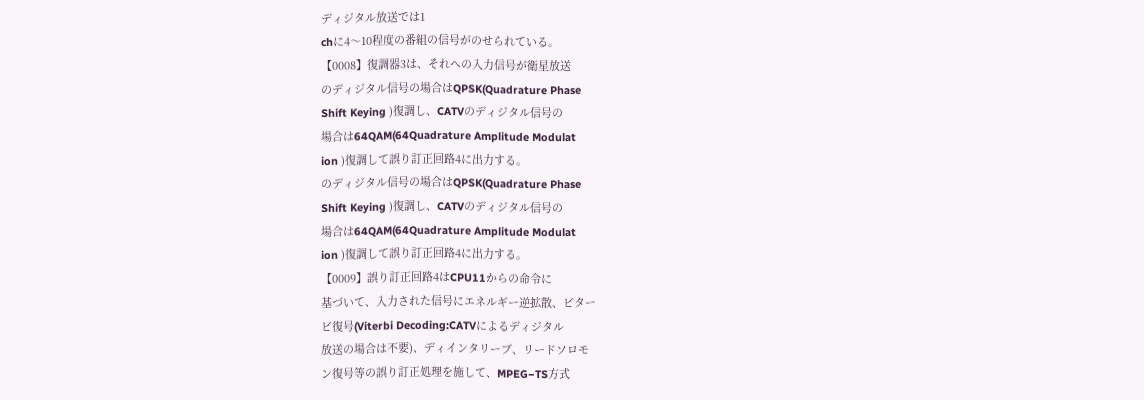ディジタル放送では1
chに4〜10程度の番組の信号がのせられている。
【0008】復調器3は、それへの入力信号が衛星放送
のディジタル信号の場合はQPSK(Quadrature Phase
Shift Keying )復調し、CATVのディジタル信号の
場合は64QAM(64Quadrature Amplitude Modulat
ion )復調して誤り訂正回路4に出力する。
のディジタル信号の場合はQPSK(Quadrature Phase
Shift Keying )復調し、CATVのディジタル信号の
場合は64QAM(64Quadrature Amplitude Modulat
ion )復調して誤り訂正回路4に出力する。
【0009】誤り訂正回路4はCPU11からの命令に
基づいて、入力された信号にエネルギー逆拡散、ビター
ビ復号(Viterbi Decoding:CATVによるディジタル
放送の場合は不要)、ディインタリーブ、リードソロモ
ン復号等の誤り訂正処理を施して、MPEG−TS方式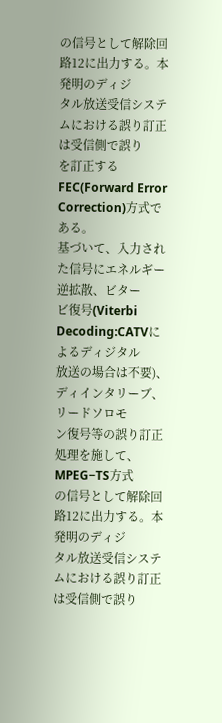の信号として解除回路12に出力する。本発明のディジ
タル放送受信システムにおける誤り訂正は受信側で誤り
を訂正するFEC(Forward Error Correction)方式で
ある。
基づいて、入力された信号にエネルギー逆拡散、ビター
ビ復号(Viterbi Decoding:CATVによるディジタル
放送の場合は不要)、ディインタリーブ、リードソロモ
ン復号等の誤り訂正処理を施して、MPEG−TS方式
の信号として解除回路12に出力する。本発明のディジ
タル放送受信システムにおける誤り訂正は受信側で誤り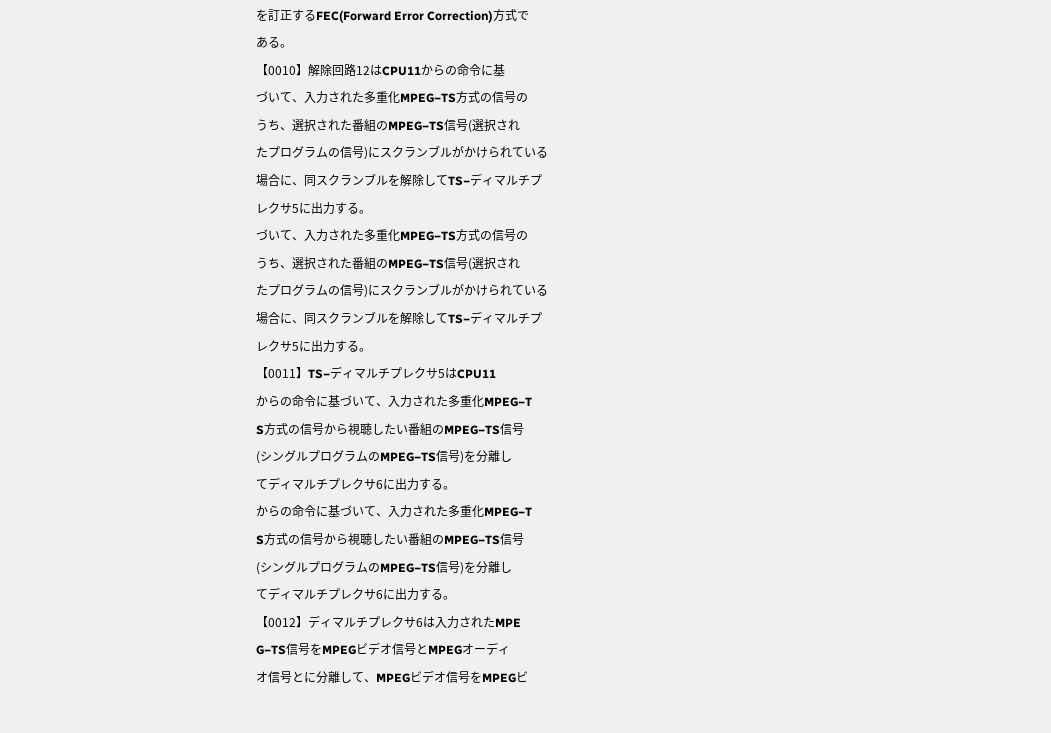を訂正するFEC(Forward Error Correction)方式で
ある。
【0010】解除回路12はCPU11からの命令に基
づいて、入力された多重化MPEG−TS方式の信号の
うち、選択された番組のMPEG−TS信号(選択され
たプログラムの信号)にスクランブルがかけられている
場合に、同スクランブルを解除してTS−ディマルチプ
レクサ5に出力する。
づいて、入力された多重化MPEG−TS方式の信号の
うち、選択された番組のMPEG−TS信号(選択され
たプログラムの信号)にスクランブルがかけられている
場合に、同スクランブルを解除してTS−ディマルチプ
レクサ5に出力する。
【0011】TS−ディマルチプレクサ5はCPU11
からの命令に基づいて、入力された多重化MPEG−T
S方式の信号から視聴したい番組のMPEG−TS信号
(シングルプログラムのMPEG−TS信号)を分離し
てディマルチプレクサ6に出力する。
からの命令に基づいて、入力された多重化MPEG−T
S方式の信号から視聴したい番組のMPEG−TS信号
(シングルプログラムのMPEG−TS信号)を分離し
てディマルチプレクサ6に出力する。
【0012】ディマルチプレクサ6は入力されたMPE
G−TS信号をMPEGビデオ信号とMPEGオーディ
オ信号とに分離して、MPEGビデオ信号をMPEGビ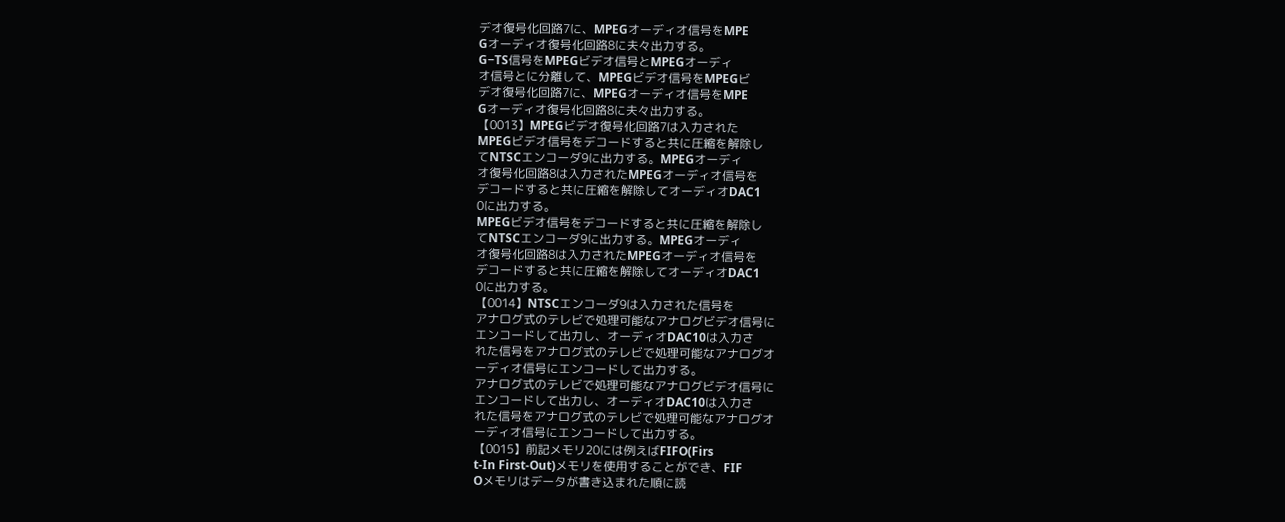デオ復号化回路7に、MPEGオーディオ信号をMPE
Gオーディオ復号化回路8に夫々出力する。
G−TS信号をMPEGビデオ信号とMPEGオーディ
オ信号とに分離して、MPEGビデオ信号をMPEGビ
デオ復号化回路7に、MPEGオーディオ信号をMPE
Gオーディオ復号化回路8に夫々出力する。
【0013】MPEGビデオ復号化回路7は入力された
MPEGビデオ信号をデコードすると共に圧縮を解除し
てNTSCエンコーダ9に出力する。MPEGオーディ
オ復号化回路8は入力されたMPEGオーディオ信号を
デコードすると共に圧縮を解除してオーディオDAC1
0に出力する。
MPEGビデオ信号をデコードすると共に圧縮を解除し
てNTSCエンコーダ9に出力する。MPEGオーディ
オ復号化回路8は入力されたMPEGオーディオ信号を
デコードすると共に圧縮を解除してオーディオDAC1
0に出力する。
【0014】NTSCエンコーダ9は入力された信号を
アナログ式のテレビで処理可能なアナログビデオ信号に
エンコードして出力し、オーディオDAC10は入力さ
れた信号をアナログ式のテレビで処理可能なアナログオ
ーディオ信号にエンコードして出力する。
アナログ式のテレビで処理可能なアナログビデオ信号に
エンコードして出力し、オーディオDAC10は入力さ
れた信号をアナログ式のテレビで処理可能なアナログオ
ーディオ信号にエンコードして出力する。
【0015】前記メモリ20には例えばFIFO(Firs
t-In First-Out)メモリを使用することができ、FIF
Oメモリはデータが書き込まれた順に読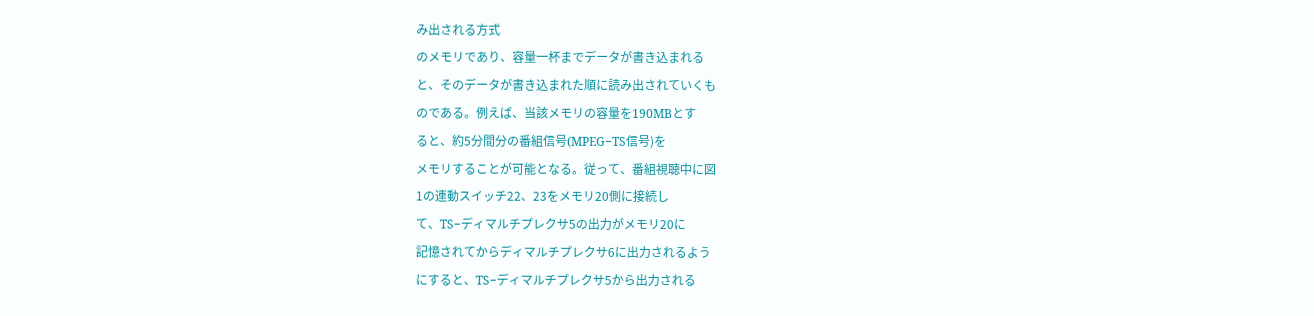み出される方式
のメモリであり、容量一杯までデータが書き込まれる
と、そのデータが書き込まれた順に読み出されていくも
のである。例えば、当該メモリの容量を190MBとす
ると、約5分間分の番組信号(MPEG−TS信号)を
メモリすることが可能となる。従って、番組視聴中に図
1の連動スイッチ22、23をメモリ20側に接続し
て、TS−ディマルチプレクサ5の出力がメモリ20に
記憶されてからディマルチプレクサ6に出力されるよう
にすると、TS−ディマルチプレクサ5から出力される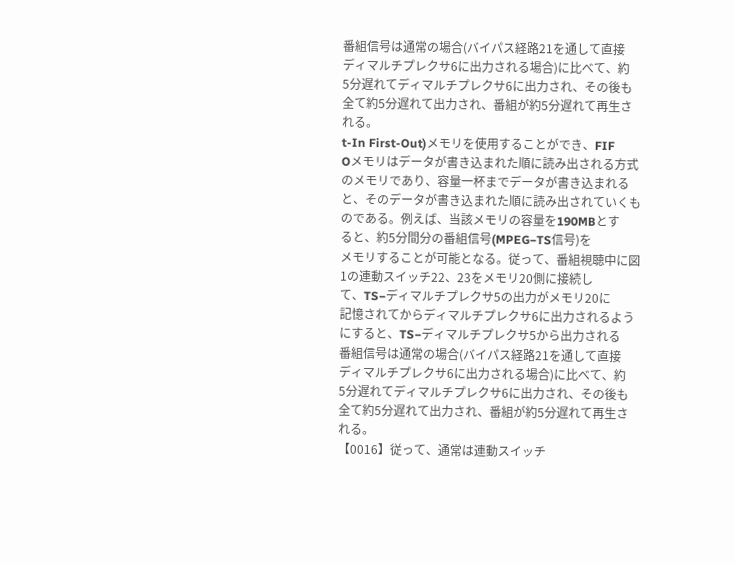番組信号は通常の場合(バイパス経路21を通して直接
ディマルチプレクサ6に出力される場合)に比べて、約
5分遅れてディマルチプレクサ6に出力され、その後も
全て約5分遅れて出力され、番組が約5分遅れて再生さ
れる。
t-In First-Out)メモリを使用することができ、FIF
Oメモリはデータが書き込まれた順に読み出される方式
のメモリであり、容量一杯までデータが書き込まれる
と、そのデータが書き込まれた順に読み出されていくも
のである。例えば、当該メモリの容量を190MBとす
ると、約5分間分の番組信号(MPEG−TS信号)を
メモリすることが可能となる。従って、番組視聴中に図
1の連動スイッチ22、23をメモリ20側に接続し
て、TS−ディマルチプレクサ5の出力がメモリ20に
記憶されてからディマルチプレクサ6に出力されるよう
にすると、TS−ディマルチプレクサ5から出力される
番組信号は通常の場合(バイパス経路21を通して直接
ディマルチプレクサ6に出力される場合)に比べて、約
5分遅れてディマルチプレクサ6に出力され、その後も
全て約5分遅れて出力され、番組が約5分遅れて再生さ
れる。
【0016】従って、通常は連動スイッチ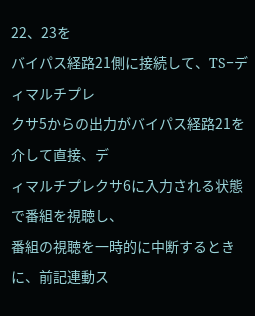22、23を
バイパス経路21側に接続して、TS−ディマルチプレ
クサ5からの出力がバイパス経路21を介して直接、デ
ィマルチプレクサ6に入力される状態で番組を視聴し、
番組の視聴を一時的に中断するときに、前記連動ス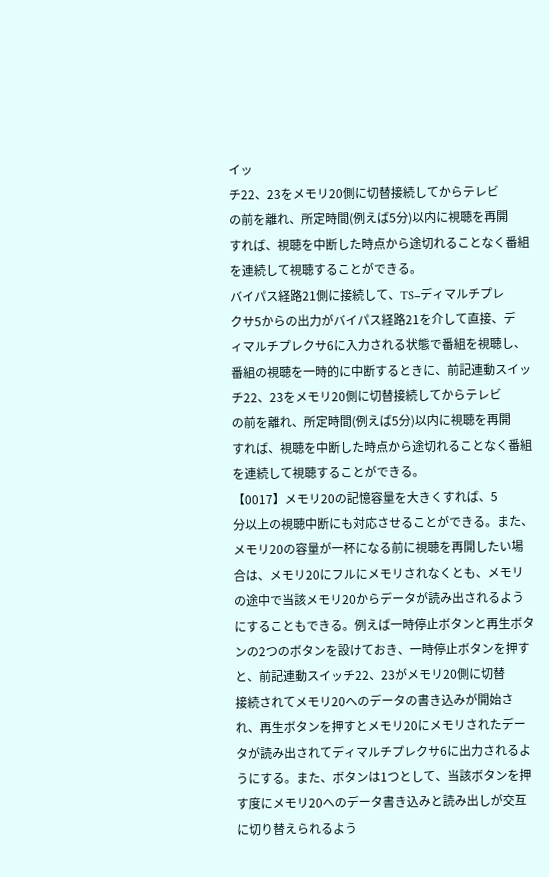イッ
チ22、23をメモリ20側に切替接続してからテレビ
の前を離れ、所定時間(例えば5分)以内に視聴を再開
すれば、視聴を中断した時点から途切れることなく番組
を連続して視聴することができる。
バイパス経路21側に接続して、TS−ディマルチプレ
クサ5からの出力がバイパス経路21を介して直接、デ
ィマルチプレクサ6に入力される状態で番組を視聴し、
番組の視聴を一時的に中断するときに、前記連動スイッ
チ22、23をメモリ20側に切替接続してからテレビ
の前を離れ、所定時間(例えば5分)以内に視聴を再開
すれば、視聴を中断した時点から途切れることなく番組
を連続して視聴することができる。
【0017】メモリ20の記憶容量を大きくすれば、5
分以上の視聴中断にも対応させることができる。また、
メモリ20の容量が一杯になる前に視聴を再開したい場
合は、メモリ20にフルにメモリされなくとも、メモリ
の途中で当該メモリ20からデータが読み出されるよう
にすることもできる。例えば一時停止ボタンと再生ボタ
ンの2つのボタンを設けておき、一時停止ボタンを押す
と、前記連動スイッチ22、23がメモリ20側に切替
接続されてメモリ20へのデータの書き込みが開始さ
れ、再生ボタンを押すとメモリ20にメモリされたデー
タが読み出されてディマルチプレクサ6に出力されるよ
うにする。また、ボタンは1つとして、当該ボタンを押
す度にメモリ20へのデータ書き込みと読み出しが交互
に切り替えられるよう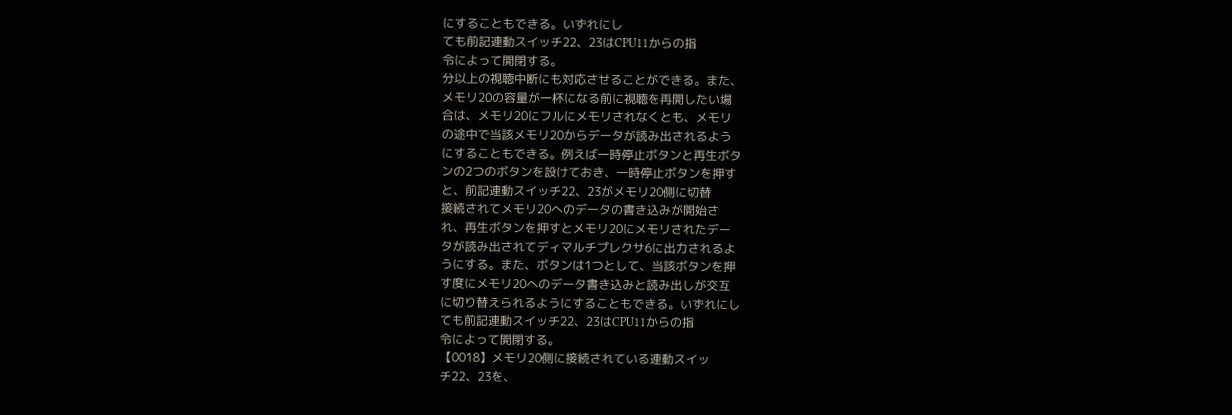にすることもできる。いずれにし
ても前記連動スイッチ22、23はCPU11からの指
令によって開閉する。
分以上の視聴中断にも対応させることができる。また、
メモリ20の容量が一杯になる前に視聴を再開したい場
合は、メモリ20にフルにメモリされなくとも、メモリ
の途中で当該メモリ20からデータが読み出されるよう
にすることもできる。例えば一時停止ボタンと再生ボタ
ンの2つのボタンを設けておき、一時停止ボタンを押す
と、前記連動スイッチ22、23がメモリ20側に切替
接続されてメモリ20へのデータの書き込みが開始さ
れ、再生ボタンを押すとメモリ20にメモリされたデー
タが読み出されてディマルチプレクサ6に出力されるよ
うにする。また、ボタンは1つとして、当該ボタンを押
す度にメモリ20へのデータ書き込みと読み出しが交互
に切り替えられるようにすることもできる。いずれにし
ても前記連動スイッチ22、23はCPU11からの指
令によって開閉する。
【0018】メモリ20側に接続されている連動スイッ
チ22、23を、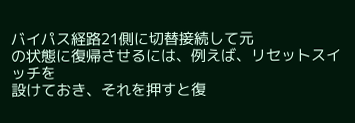バイパス経路21側に切替接続して元
の状態に復帰させるには、例えば、リセットスイッチを
設けておき、それを押すと復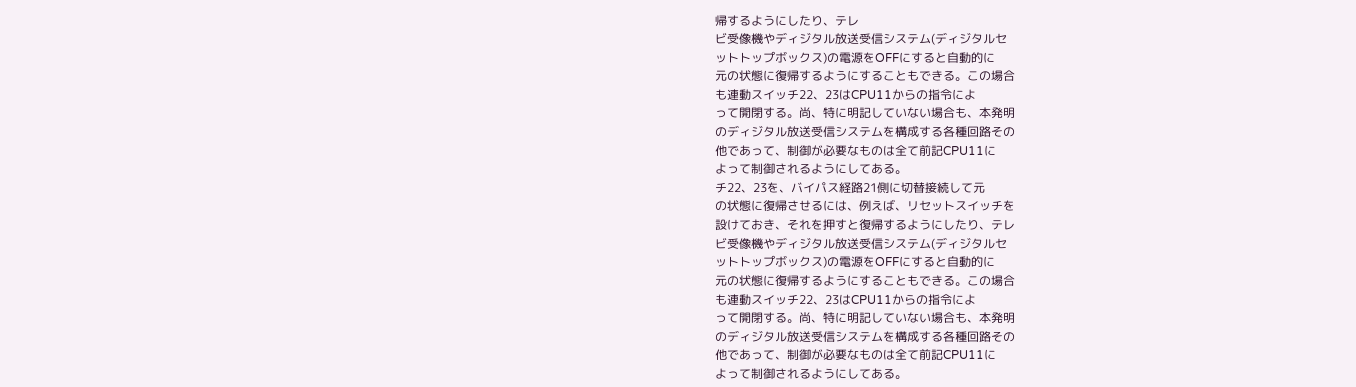帰するようにしたり、テレ
ビ受像機やディジタル放送受信システム(ディジタルセ
ットトップボックス)の電源をOFFにすると自動的に
元の状態に復帰するようにすることもできる。この場合
も連動スイッチ22、23はCPU11からの指令によ
って開閉する。尚、特に明記していない場合も、本発明
のディジタル放送受信システムを構成する各種回路その
他であって、制御が必要なものは全て前記CPU11に
よって制御されるようにしてある。
チ22、23を、バイパス経路21側に切替接続して元
の状態に復帰させるには、例えば、リセットスイッチを
設けておき、それを押すと復帰するようにしたり、テレ
ビ受像機やディジタル放送受信システム(ディジタルセ
ットトップボックス)の電源をOFFにすると自動的に
元の状態に復帰するようにすることもできる。この場合
も連動スイッチ22、23はCPU11からの指令によ
って開閉する。尚、特に明記していない場合も、本発明
のディジタル放送受信システムを構成する各種回路その
他であって、制御が必要なものは全て前記CPU11に
よって制御されるようにしてある。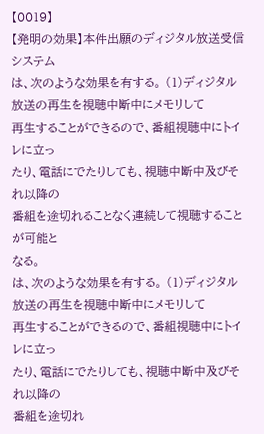【0019】
【発明の効果】本件出願のディジタル放送受信システム
は、次のような効果を有する。 (1)ディジタル放送の再生を視聴中断中にメモリして
再生することができるので、番組視聴中にトイレに立っ
たり、電話にでたりしても、視聴中断中及びそれ以降の
番組を途切れることなく連続して視聴することが可能と
なる。
は、次のような効果を有する。 (1)ディジタル放送の再生を視聴中断中にメモリして
再生することができるので、番組視聴中にトイレに立っ
たり、電話にでたりしても、視聴中断中及びそれ以降の
番組を途切れ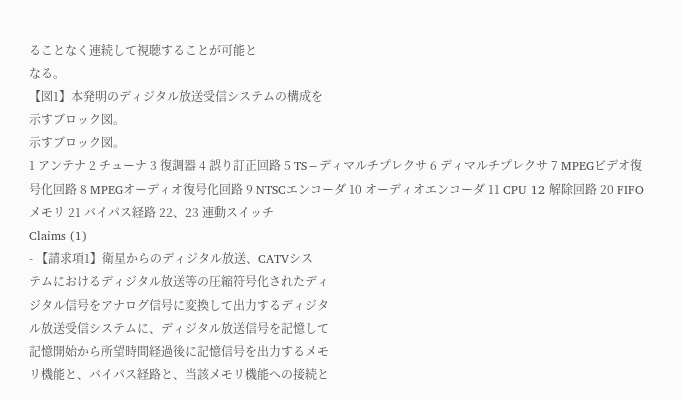ることなく連続して視聴することが可能と
なる。
【図1】本発明のディジタル放送受信システムの構成を
示すブロック図。
示すブロック図。
1 アンテナ 2 チューナ 3 復調器 4 誤り訂正回路 5 TS−ディマルチプレクサ 6 ディマルチプレクサ 7 MPEGビデオ復号化回路 8 MPEGオーディオ復号化回路 9 NTSCエンコーダ 10 オーディオエンコーダ 11 CPU 12 解除回路 20 FIFOメモリ 21 バイパス経路 22、23 連動スイッチ
Claims (1)
- 【請求項1】衛星からのディジタル放送、CATVシス
テムにおけるディジタル放送等の圧縮符号化されたディ
ジタル信号をアナログ信号に変換して出力するディジタ
ル放送受信システムに、ディジタル放送信号を記憶して
記憶開始から所望時間経過後に記憶信号を出力するメモ
リ機能と、バイパス経路と、当該メモリ機能への接続と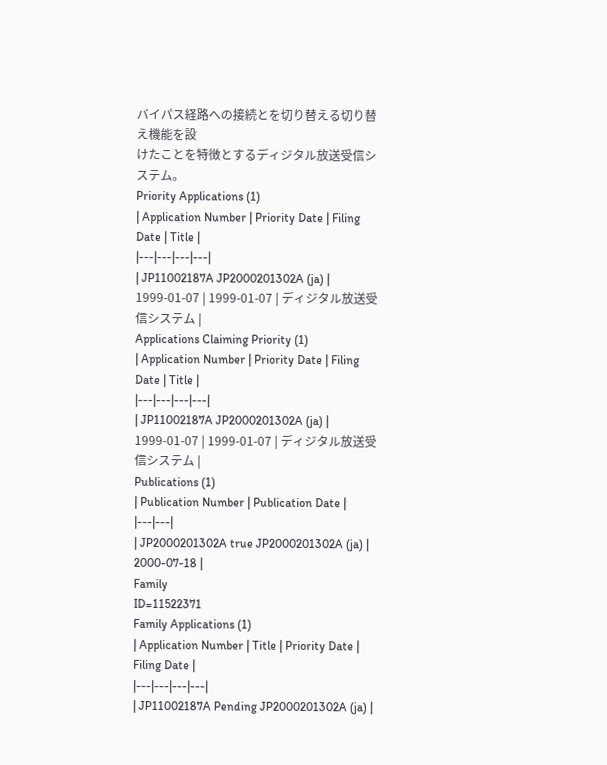バイパス経路への接続とを切り替える切り替え機能を設
けたことを特徴とするディジタル放送受信システム。
Priority Applications (1)
| Application Number | Priority Date | Filing Date | Title |
|---|---|---|---|
| JP11002187A JP2000201302A (ja) | 1999-01-07 | 1999-01-07 | ディジタル放送受信システム |
Applications Claiming Priority (1)
| Application Number | Priority Date | Filing Date | Title |
|---|---|---|---|
| JP11002187A JP2000201302A (ja) | 1999-01-07 | 1999-01-07 | ディジタル放送受信システム |
Publications (1)
| Publication Number | Publication Date |
|---|---|
| JP2000201302A true JP2000201302A (ja) | 2000-07-18 |
Family
ID=11522371
Family Applications (1)
| Application Number | Title | Priority Date | Filing Date |
|---|---|---|---|
| JP11002187A Pending JP2000201302A (ja) |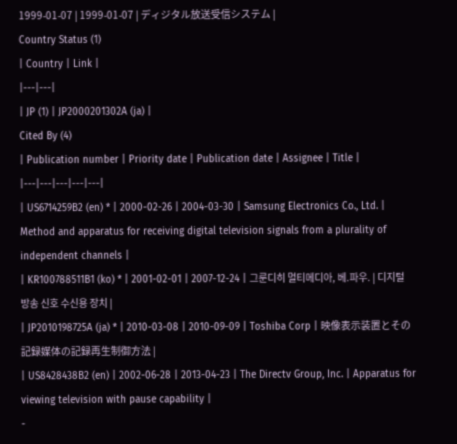1999-01-07 | 1999-01-07 | ディジタル放送受信システム |
Country Status (1)
| Country | Link |
|---|---|
| JP (1) | JP2000201302A (ja) |
Cited By (4)
| Publication number | Priority date | Publication date | Assignee | Title |
|---|---|---|---|---|
| US6714259B2 (en) * | 2000-02-26 | 2004-03-30 | Samsung Electronics Co., Ltd. | Method and apparatus for receiving digital television signals from a plurality of independent channels |
| KR100788511B1 (ko) * | 2001-02-01 | 2007-12-24 | 그룬디히 멀티메디아, 베.파우. | 디지털 방송 신호 수신용 장치 |
| JP2010198725A (ja) * | 2010-03-08 | 2010-09-09 | Toshiba Corp | 映像表示装置とその記録媒体の記録再生制御方法 |
| US8428438B2 (en) | 2002-06-28 | 2013-04-23 | The Directv Group, Inc. | Apparatus for viewing television with pause capability |
-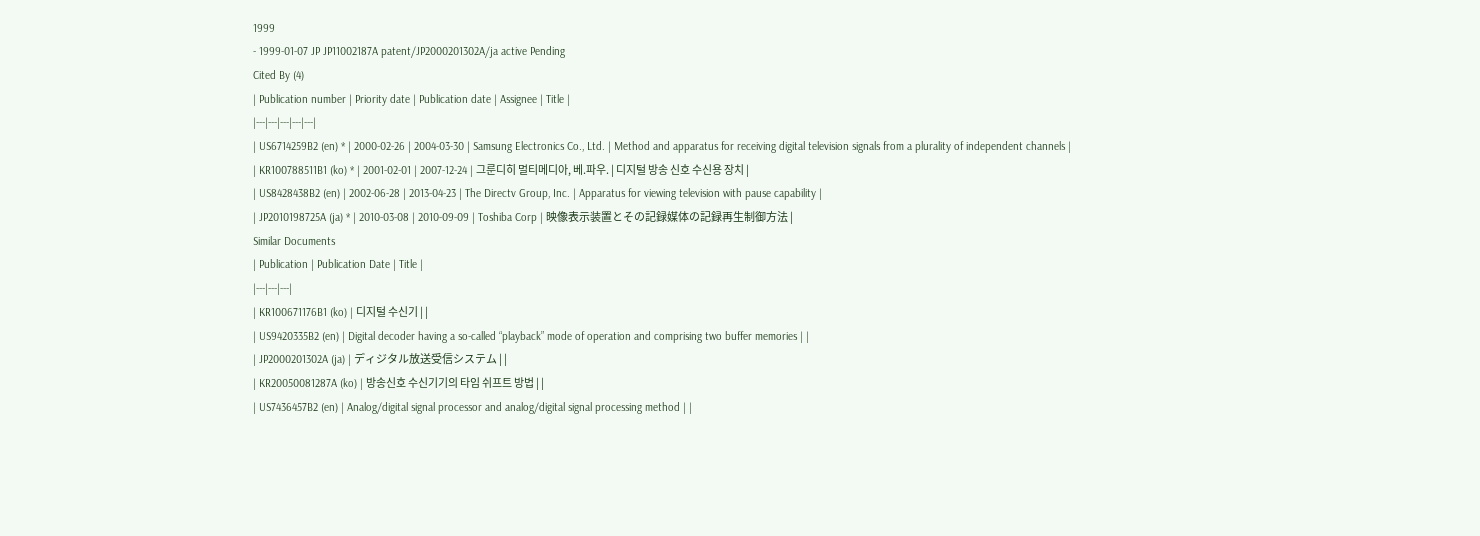1999
- 1999-01-07 JP JP11002187A patent/JP2000201302A/ja active Pending
Cited By (4)
| Publication number | Priority date | Publication date | Assignee | Title |
|---|---|---|---|---|
| US6714259B2 (en) * | 2000-02-26 | 2004-03-30 | Samsung Electronics Co., Ltd. | Method and apparatus for receiving digital television signals from a plurality of independent channels |
| KR100788511B1 (ko) * | 2001-02-01 | 2007-12-24 | 그룬디히 멀티메디아, 베.파우. | 디지털 방송 신호 수신용 장치 |
| US8428438B2 (en) | 2002-06-28 | 2013-04-23 | The Directv Group, Inc. | Apparatus for viewing television with pause capability |
| JP2010198725A (ja) * | 2010-03-08 | 2010-09-09 | Toshiba Corp | 映像表示装置とその記録媒体の記録再生制御方法 |
Similar Documents
| Publication | Publication Date | Title |
|---|---|---|
| KR100671176B1 (ko) | 디지털 수신기 | |
| US9420335B2 (en) | Digital decoder having a so-called “playback” mode of operation and comprising two buffer memories | |
| JP2000201302A (ja) | ディジタル放送受信システム | |
| KR20050081287A (ko) | 방송신호 수신기기의 타임 쉬프트 방법 | |
| US7436457B2 (en) | Analog/digital signal processor and analog/digital signal processing method | |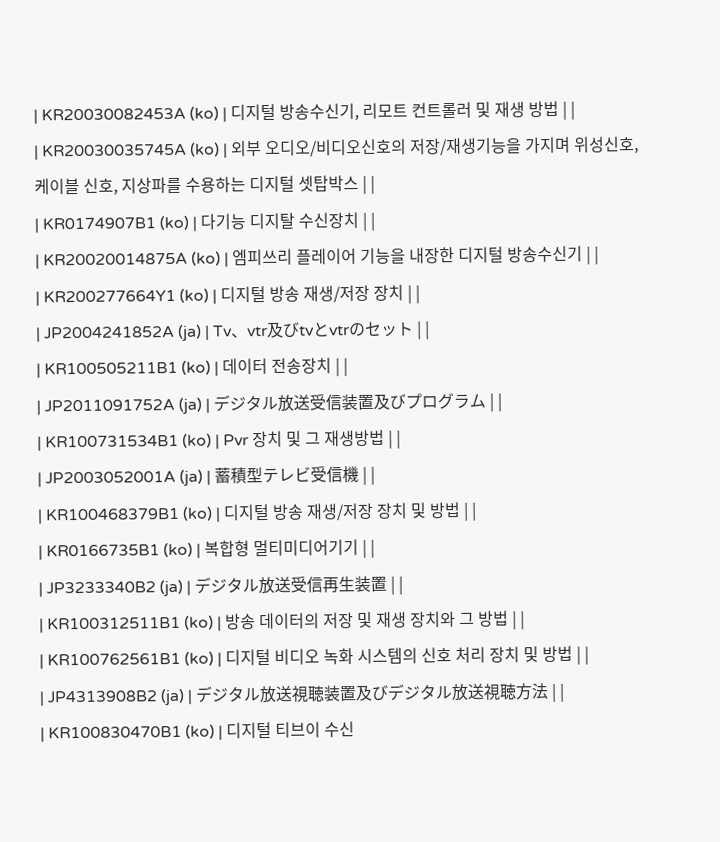| KR20030082453A (ko) | 디지털 방송수신기, 리모트 컨트롤러 및 재생 방법 | |
| KR20030035745A (ko) | 외부 오디오/비디오신호의 저장/재생기능을 가지며 위성신호, 케이블 신호, 지상파를 수용하는 디지털 셋탑박스 | |
| KR0174907B1 (ko) | 다기능 디지탈 수신장치 | |
| KR20020014875A (ko) | 엠피쓰리 플레이어 기능을 내장한 디지털 방송수신기 | |
| KR200277664Y1 (ko) | 디지털 방송 재생/저장 장치 | |
| JP2004241852A (ja) | Tv、vtr及びtvとvtrのセット | |
| KR100505211B1 (ko) | 데이터 전송장치 | |
| JP2011091752A (ja) | デジタル放送受信装置及びプログラム | |
| KR100731534B1 (ko) | Pvr 장치 및 그 재생방법 | |
| JP2003052001A (ja) | 蓄積型テレビ受信機 | |
| KR100468379B1 (ko) | 디지털 방송 재생/저장 장치 및 방법 | |
| KR0166735B1 (ko) | 복합형 멀티미디어기기 | |
| JP3233340B2 (ja) | デジタル放送受信再生装置 | |
| KR100312511B1 (ko) | 방송 데이터의 저장 및 재생 장치와 그 방법 | |
| KR100762561B1 (ko) | 디지털 비디오 녹화 시스템의 신호 처리 장치 및 방법 | |
| JP4313908B2 (ja) | デジタル放送視聴装置及びデジタル放送視聴方法 | |
| KR100830470B1 (ko) | 디지털 티브이 수신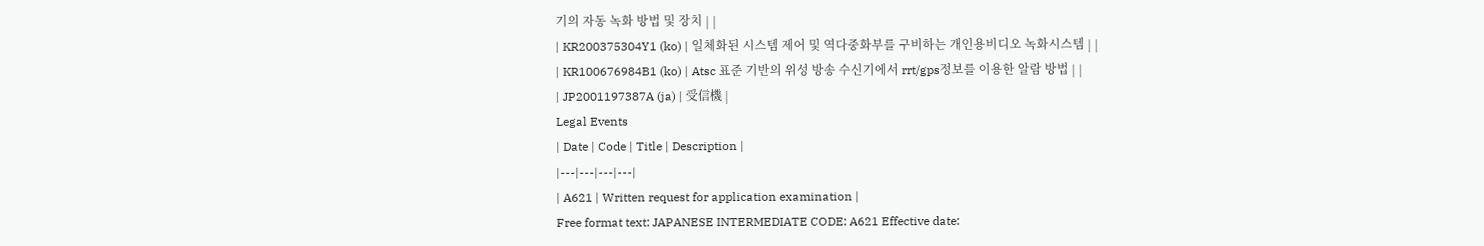기의 자동 녹화 방법 및 장치 | |
| KR200375304Y1 (ko) | 일체화된 시스템 제어 및 역다중화부를 구비하는 개인용비디오 녹화시스템 | |
| KR100676984B1 (ko) | Atsc 표준 기반의 위성 방송 수신기에서 rrt/gps정보를 이용한 알람 방법 | |
| JP2001197387A (ja) | 受信機 |
Legal Events
| Date | Code | Title | Description |
|---|---|---|---|
| A621 | Written request for application examination |
Free format text: JAPANESE INTERMEDIATE CODE: A621 Effective date: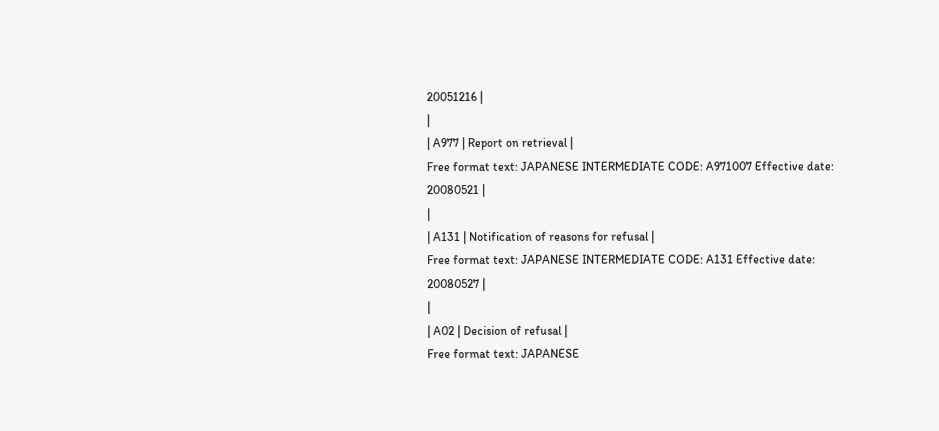20051216 |
|
| A977 | Report on retrieval |
Free format text: JAPANESE INTERMEDIATE CODE: A971007 Effective date: 20080521 |
|
| A131 | Notification of reasons for refusal |
Free format text: JAPANESE INTERMEDIATE CODE: A131 Effective date: 20080527 |
|
| A02 | Decision of refusal |
Free format text: JAPANESE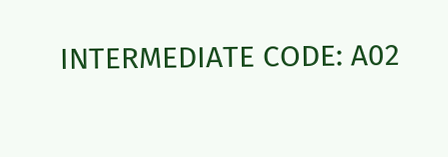INTERMEDIATE CODE: A02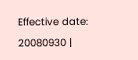Effective date: 20080930 |